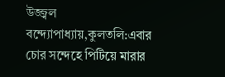উজ্জ্বল বন্দ্যোপাধ্যায়,কুলতলি:এবার চোর সন্দেহে পিটিয়ে মারার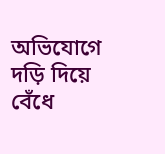অভিযোগে দড়ি দিয়ে বেঁধে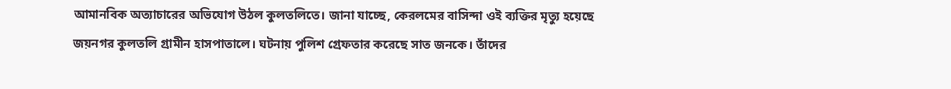আমানবিক অত্যাচারের অভিযোগ উঠল কুলতলিতে। জানা যাচ্ছে, কেরলমের বাসিন্দা ওই ব্যক্তির মৃত্যু হয়েছে জয়নগর কুলতলি গ্রামীন হাসপাতালে। ঘটনায় পুলিশ গ্রেফতার করেছে সাত জনকে। তাঁদের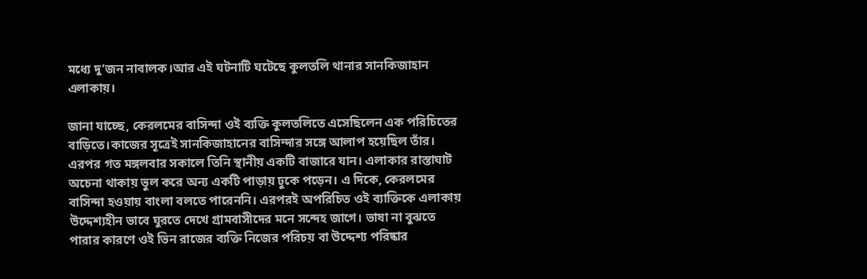মধ্যে দু’জন নাবালক।আর এই ঘটনাটি ঘটেছে কুলতলি থানার সানকিজাহান এলাকায়।

জানা যাচ্ছে, কেরলমের বাসিন্দা ওই ব্যক্তি কুলতলিতে এসেছিলেন এক পরিচিতের বাড়িতে।কাজের সূত্রেই সানকিজাহানের বাসিন্দার সঙ্গে আলাপ হয়েছিল তাঁর। এরপর গত মঙ্গলবার সকালে তিনি স্থানীয় একটি বাজারে যান। এলাকার রাস্তাঘাট অচেনা থাকায় ভুল করে অন্য একটি পাড়ায় ঢুকে পড়েন। এ দিকে, কেরলমের বাসিন্দা হওয়ায় বাংলা বলতে পারেননি। এরপরই অপরিচিত ওই ব্যাক্তিকে এলাকায় উদ্দেশ্যহীন ভাবে ঘুরতে দেখে গ্রামবাসীদের মনে সন্দেহ জাগে। ভাষা না বুঝতে পারার কারণে ওই ভিন রাজের ব্যক্তি নিজের পরিচয় বা উদ্দেশ্য পরিষ্কার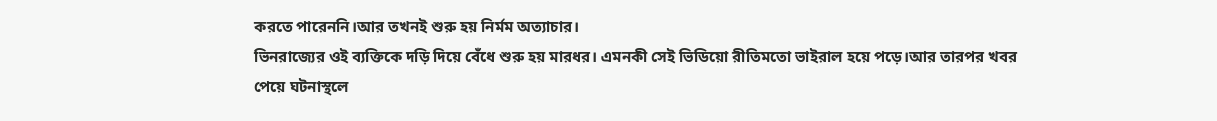করতে পারেননি।আর তখনই শুরু হয় নির্মম অত্যাচার।
ভিনরাজ্যের ওই ব্যক্তিকে দড়ি দিয়ে বেঁধে শুরু হয় মারধর। এমনকী সেই ভিডিয়ো রীতিমতো ভাইরাল হয়ে পড়ে।আর তারপর খবর পেয়ে ঘটনাস্থলে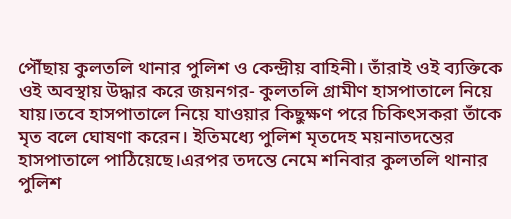পৌঁছায় কুলতলি থানার পুলিশ ও কেন্দ্রীয় বাহিনী। তাঁরাই ওই ব্যক্তিকে ওই অবস্থায় উদ্ধার করে জয়নগর- কুলতলি গ্রামীণ হাসপাতালে নিয়ে যায়।তবে হাসপাতালে নিয়ে যাওয়ার কিছুক্ষণ পরে চিকিৎসকরা তাঁকে মৃত বলে ঘোষণা করেন। ইতিমধ্যে পুলিশ মৃতদেহ ময়নাতদন্তের হাসপাতালে পাঠিয়েছে।এরপর তদন্তে নেমে শনিবার কুলতলি থানার পুলিশ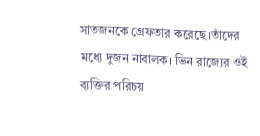সাতজনকে গ্রেফতার করেছে।তাঁদের মধ্যে দুজন নাবালক। ভিন রাজ্যের ওই ব্যক্তির পরিচয়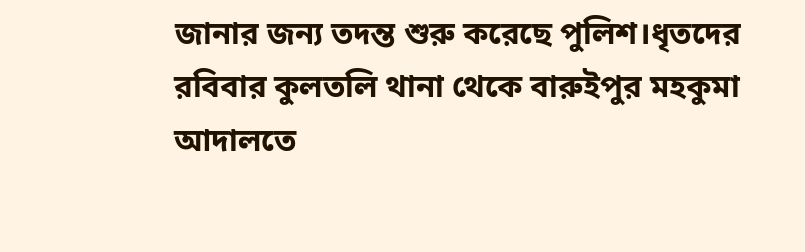জানার জন্য তদন্ত শুরু করেছে পুলিশ।ধৃতদের রবিবার কুলতলি থানা থেকে বারুইপুর মহকুমা আদালতে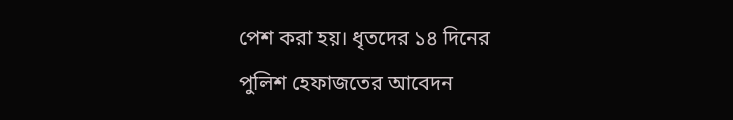পেশ করা হয়। ধৃতদের ১৪ দিনের পুলিশ হেফাজতের আবেদন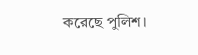করেছে পুলিশ।